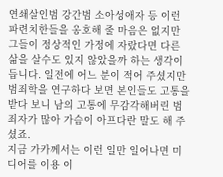연쇄살인범 강간범 소아성애자 등 이런 파련치한들을 옹호해 줄 마음은 없지만 그들이 정상적인 가정에 자랐다면 다른 삶을 살수도 있지 않았을까 하는 생각이 듭니다. 일전에 어느 분이 적어 주셨지만 범죄학을 연구하다 보면 본인들도 고통을 받다 보니 남의 고통에 무감각해버린 범죄자가 많아 가슴이 아프다란 말도 해 주셨죠.
지금 가카께서는 이런 일만 일어나면 미디어를 이용 이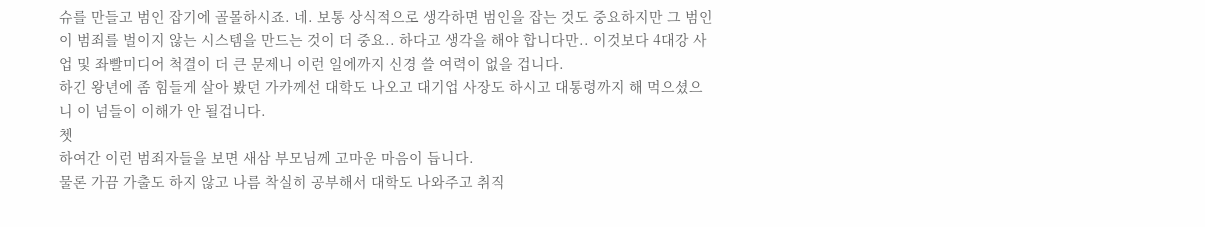슈를 만들고 범인 잡기에 골몰하시죠. 네. 보통 상식적으로 생각하면 범인을 잡는 것도 중요하지만 그 범인이 범죄를 벌이지 않는 시스템을 만드는 것이 더 중요.. 하다고 생각을 해야 합니다만.. 이것보다 4대강 사업 및 좌빨미디어 척결이 더 큰 문제니 이런 일에까지 신경 쓸 여력이 없을 겁니다.
하긴 왕년에 좀 힘들게 살아 봤던 가카께선 대학도 나오고 대기업 사장도 하시고 대통령까지 해 먹으셨으니 이 넘들이 이해가 안 될겁니다.
쳇
하여간 이런 범죄자들을 보면 새삼 부모님께 고마운 마음이 듭니다.
물론 가끔 가출도 하지 않고 나름 착실히 공부해서 대학도 나와주고 취직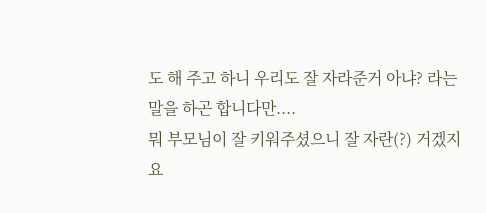도 해 주고 하니 우리도 잘 자라준거 아냐? 라는 말을 하곤 합니다만....
뭐 부모님이 잘 키워주셨으니 잘 자란(?) 거겠지요